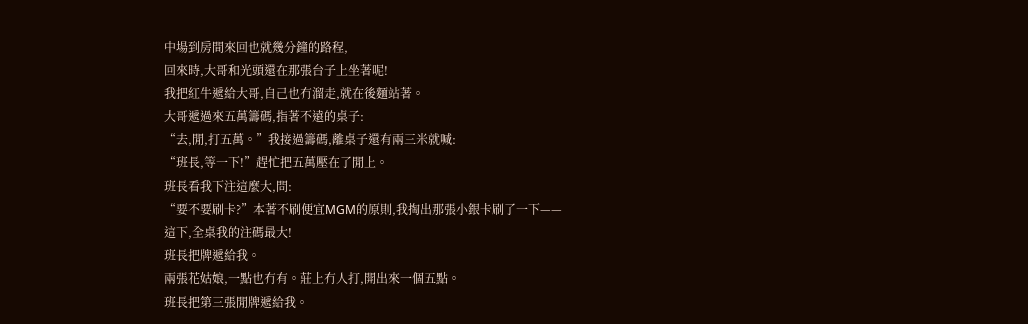中場到房間來回也就幾分鐘的路程,
回來時,大哥和光頭還在那張台子上坐著呢!
我把紅牛遞給大哥,自己也冇溜走,就在後麵站著。
大哥遞過來五萬籌碼,指著不遠的桌子:
“去,閒,打五萬。”我接過籌碼,離桌子還有兩三米就喊:
“班長,等一下!”趕忙把五萬壓在了閒上。
班長看我下注這麼大,問:
“要不要刷卡?”本著不刷便宜MGM的原則,我掏出那張小銀卡刷了一下——
這下,全桌我的注碼最大!
班長把牌遞給我。
兩張花姑娘,一點也冇有。莊上冇人打,開出來一個五點。
班長把第三張閒牌遞給我。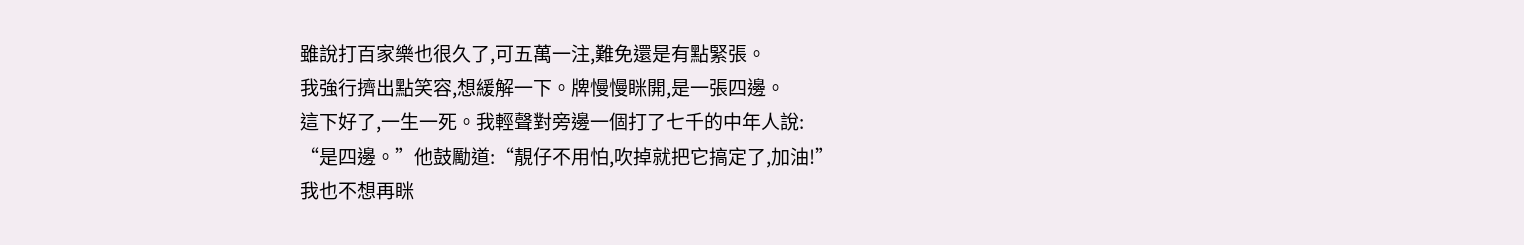雖說打百家樂也很久了,可五萬一注,難免還是有點緊張。
我強行擠出點笑容,想緩解一下。牌慢慢眯開,是一張四邊。
這下好了,一生一死。我輕聲對旁邊一個打了七千的中年人說:
“是四邊。”他鼓勵道:“靚仔不用怕,吹掉就把它搞定了,加油!”
我也不想再眯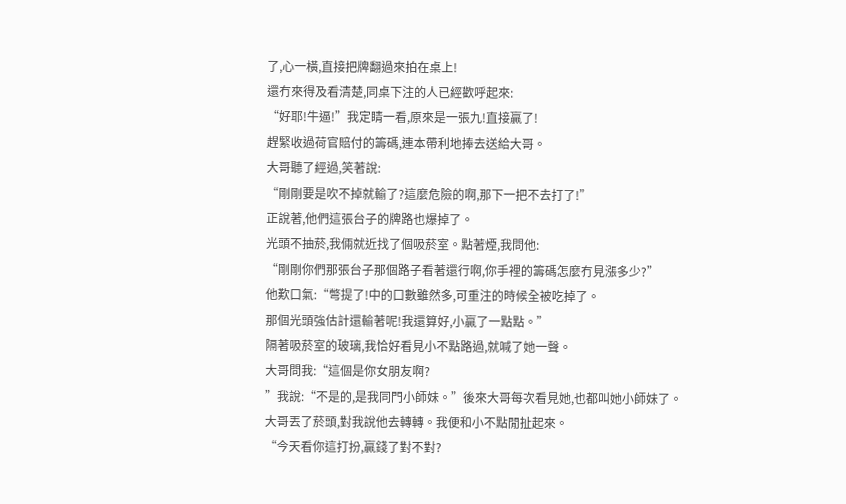了,心一橫,直接把牌翻過來拍在桌上!
還冇來得及看清楚,同桌下注的人已經歡呼起來:
“好耶!牛逼!”我定睛一看,原來是一張九!直接贏了!
趕緊收過荷官賠付的籌碼,連本帶利地捧去送給大哥。
大哥聽了經過,笑著說:
“剛剛要是吹不掉就輸了?這麼危險的啊,那下一把不去打了!”
正說著,他們這張台子的牌路也爆掉了。
光頭不抽菸,我倆就近找了個吸菸室。點著煙,我問他:
“剛剛你們那張台子那個路子看著還行啊,你手裡的籌碼怎麼冇見漲多少?”
他歎口氣:“彆提了!中的口數雖然多,可重注的時候全被吃掉了。
那個光頭強估計還輸著呢!我還算好,小贏了一點點。”
隔著吸菸室的玻璃,我恰好看見小不點路過,就喊了她一聲。
大哥問我:“這個是你女朋友啊?
”我說:“不是的,是我同門小師妹。”後來大哥每次看見她,也都叫她小師妹了。
大哥丟了菸頭,對我說他去轉轉。我便和小不點閒扯起來。
“今天看你這打扮,贏錢了對不對?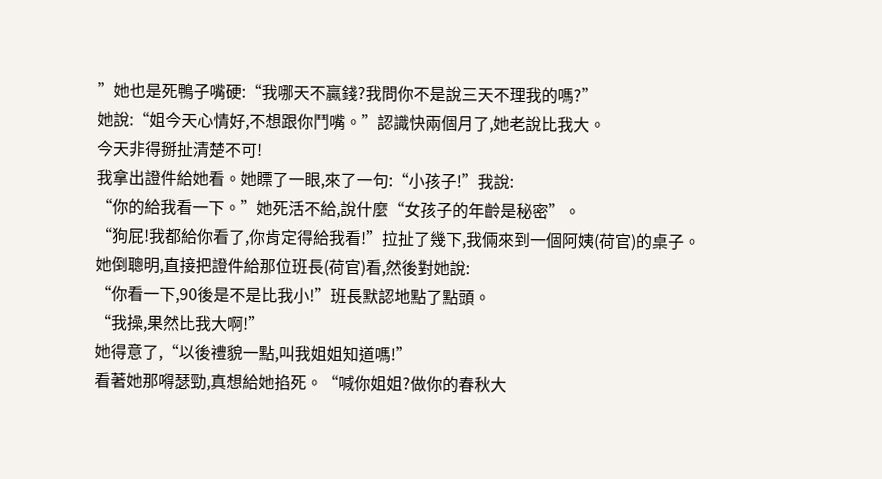”她也是死鴨子嘴硬:“我哪天不贏錢?我問你不是說三天不理我的嗎?”
她說:“姐今天心情好,不想跟你鬥嘴。”認識快兩個月了,她老說比我大。
今天非得掰扯清楚不可!
我拿出證件給她看。她瞟了一眼,來了一句:“小孩子!”我說:
“你的給我看一下。”她死活不給,說什麼“女孩子的年齡是秘密”。
“狗屁!我都給你看了,你肯定得給我看!”拉扯了幾下,我倆來到一個阿姨(荷官)的桌子。
她倒聰明,直接把證件給那位班長(荷官)看,然後對她說:
“你看一下,90後是不是比我小!”班長默認地點了點頭。
“我操,果然比我大啊!”
她得意了,“以後禮貌一點,叫我姐姐知道嗎!”
看著她那嘚瑟勁,真想給她掐死。“喊你姐姐?做你的春秋大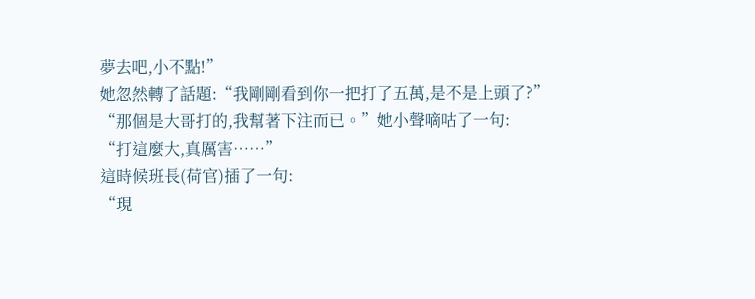夢去吧,小不點!”
她忽然轉了話題:“我剛剛看到你一把打了五萬,是不是上頭了?”
“那個是大哥打的,我幫著下注而已。”她小聲嘀咕了一句:
“打這麼大,真厲害……”
這時候班長(荷官)插了一句:
“現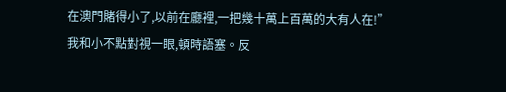在澳門賭得小了,以前在廳裡,一把幾十萬上百萬的大有人在!”
我和小不點對視一眼,頓時語塞。反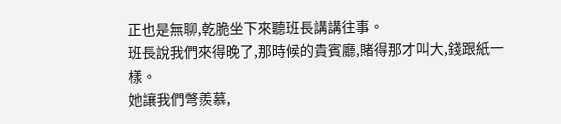正也是無聊,乾脆坐下來聽班長講講往事。
班長說我們來得晚了,那時候的貴賓廳,賭得那才叫大,錢跟紙一樣。
她讓我們彆羨慕,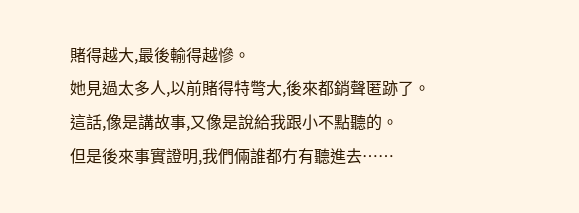賭得越大,最後輸得越慘。
她見過太多人,以前賭得特彆大,後來都銷聲匿跡了。
這話,像是講故事,又像是說給我跟小不點聽的。
但是後來事實證明,我們倆誰都冇有聽進去……